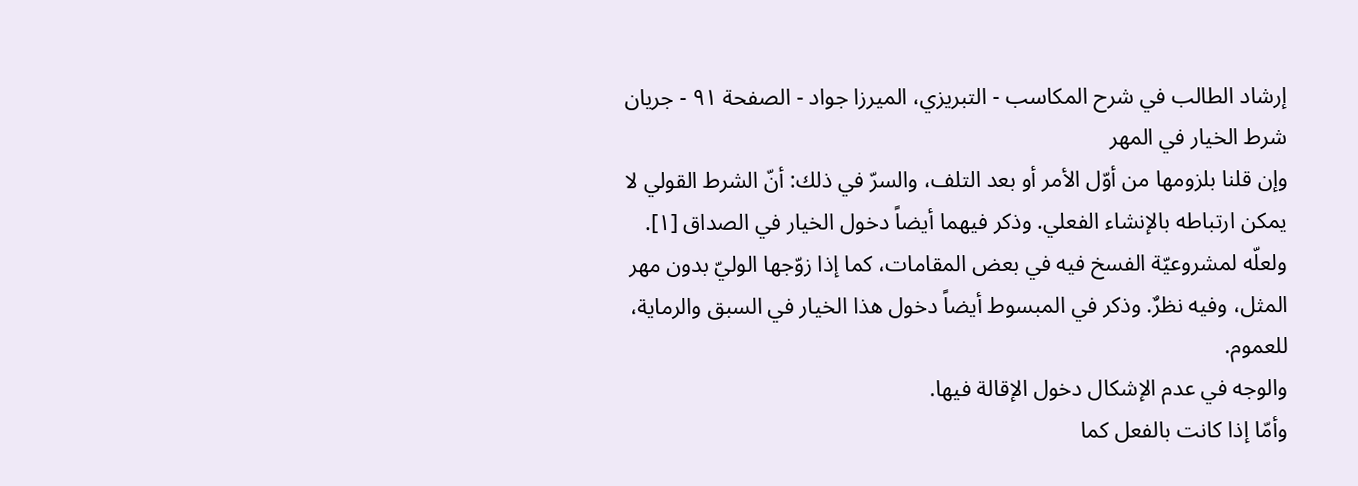إرشاد الطالب في شرح المكاسب - التبريزي، الميرزا جواد - الصفحة ٩١ - جريان شرط الخيار في المهر
وإن قلنا بلزومها من أوّل الأمر أو بعد التلف، والسرّ في ذلك: أنّ الشرط القولي لا يمكن ارتباطه بالإنشاء الفعلي. وذكر فيهما أيضاً دخول الخيار في الصداق [١].
ولعلّه لمشروعيّة الفسخ فيه في بعض المقامات، كما إذا زوّجها الوليّ بدون مهر المثل، وفيه نظرٌ. وذكر في المبسوط أيضاً دخول هذا الخيار في السبق والرماية، للعموم.
والوجه في عدم الإشكال دخول الإقالة فيها.
وأمّا إذا كانت بالفعل كما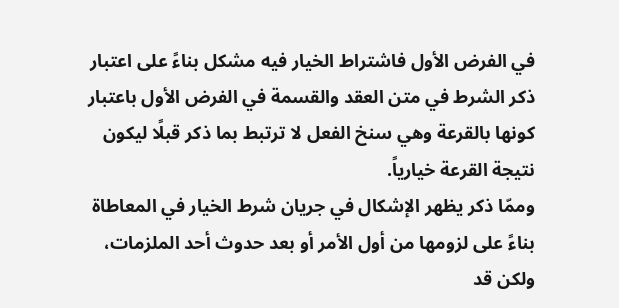في الفرض الأول فاشتراط الخيار فيه مشكل بناءً على اعتبار ذكر الشرط في متن العقد والقسمة في الفرض الأول باعتبار كونها بالقرعة وهي سنخ الفعل لا ترتبط بما ذكر قبلًا ليكون نتيجة القرعة خيارياً.
وممّا ذكر يظهر الإشكال في جريان شرط الخيار في المعاطاة بناءً على لزومها من أول الأمر أو بعد حدوث أحد الملزمات، ولكن قد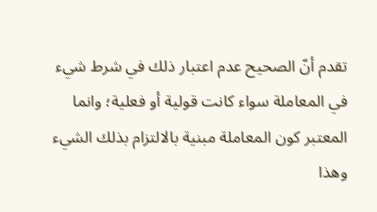تقدم أنّ الصحيح عدم اعتبار ذلك في شرط شيء في المعاملة سواء كانت قولية أو فعلية؛ وانما المعتبر كون المعاملة مبنية بالالتزام بذلك الشيء وهذا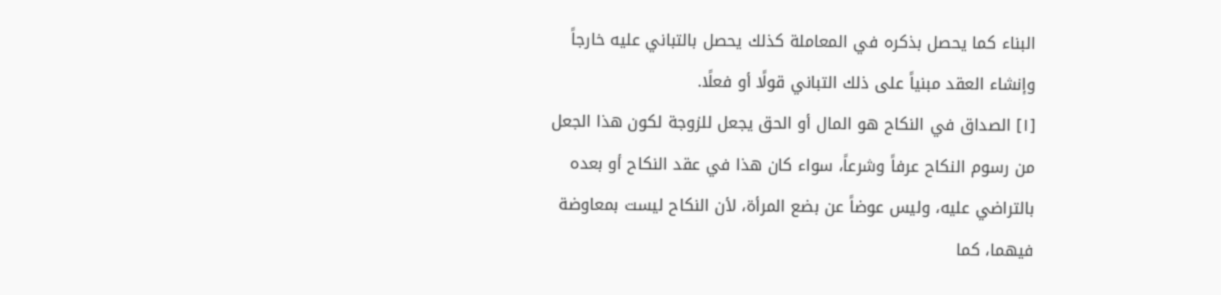البناء كما يحصل بذكره في المعاملة كذلك يحصل بالتباني عليه خارجاً وإنشاء العقد مبنياً على ذلك التباني قولًا أو فعلًا.
[١] الصداق في النكاح هو المال أو الحق يجعل للزوجة لكون هذا الجعل من رسوم النكاح عرفاً وشرعاً، سواء كان هذا في عقد النكاح أو بعده بالتراضي عليه، وليس عوضاً عن بضع المرأة، لأن النكاح ليست بمعاوضة فيهما، كما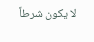لا يكون شرطاً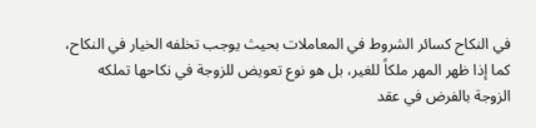في النكاح كسائر الشروط في المعاملات بحيث يوجب تخلفه الخيار في النكاح، كما إذا ظهر المهر ملكاً للغير، بل هو نوع تعويض للزوجة في نكاحها تملكه الزوجة بالفرض في عقد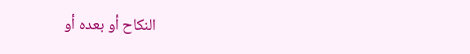النكاح أو بعده أو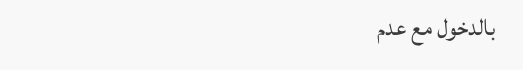بالدخول مع عدم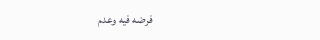فرضه فيه وعدم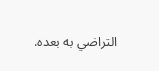التراضي به بعده.